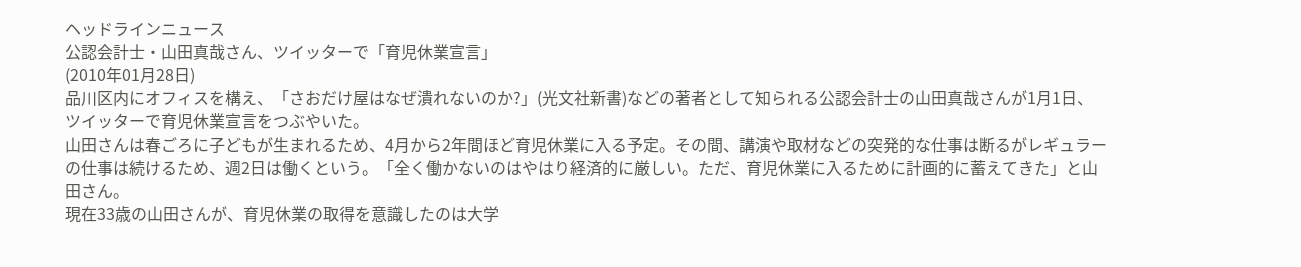ヘッドラインニュース
公認会計士・山田真哉さん、ツイッターで「育児休業宣言」
(2010年01月28日)
品川区内にオフィスを構え、「さおだけ屋はなぜ潰れないのか?」(光文社新書)などの著者として知られる公認会計士の山田真哉さんが1月1日、ツイッターで育児休業宣言をつぶやいた。
山田さんは春ごろに子どもが生まれるため、4月から2年間ほど育児休業に入る予定。その間、講演や取材などの突発的な仕事は断るがレギュラーの仕事は続けるため、週2日は働くという。「全く働かないのはやはり経済的に厳しい。ただ、育児休業に入るために計画的に蓄えてきた」と山田さん。
現在33歳の山田さんが、育児休業の取得を意識したのは大学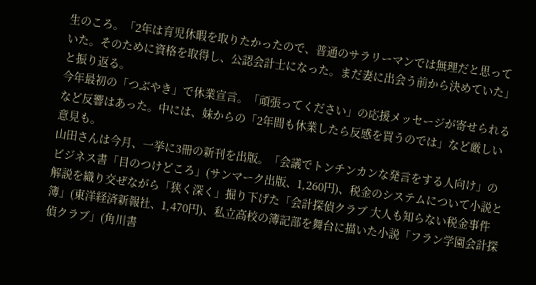生のころ。「2年は育児休暇を取りたかったので、普通のサラリーマンでは無理だと思っていた。そのために資格を取得し、公認会計士になった。まだ妻に出会う前から決めていた」と振り返る。
今年最初の「つぶやき」で休業宣言。「頑張ってください」の応援メッセージが寄せられるなど反響はあった。中には、妹からの「2年間も休業したら反感を買うのでは」など厳しい意見も。
山田さんは今月、一挙に3冊の新刊を出版。「会議でトンチンカンな発言をする人向け」のビジネス書「目のつけどころ」(サンマーク出版、1,260円)、税金のシステムについて小説と解説を織り交ぜながら「狭く深く」掘り下げた「会計探偵クラブ 大人も知らない税金事件簿」(東洋経済新報社、1,470円)、私立高校の簿記部を舞台に描いた小説「フラン学園会計探偵クラブ」(角川書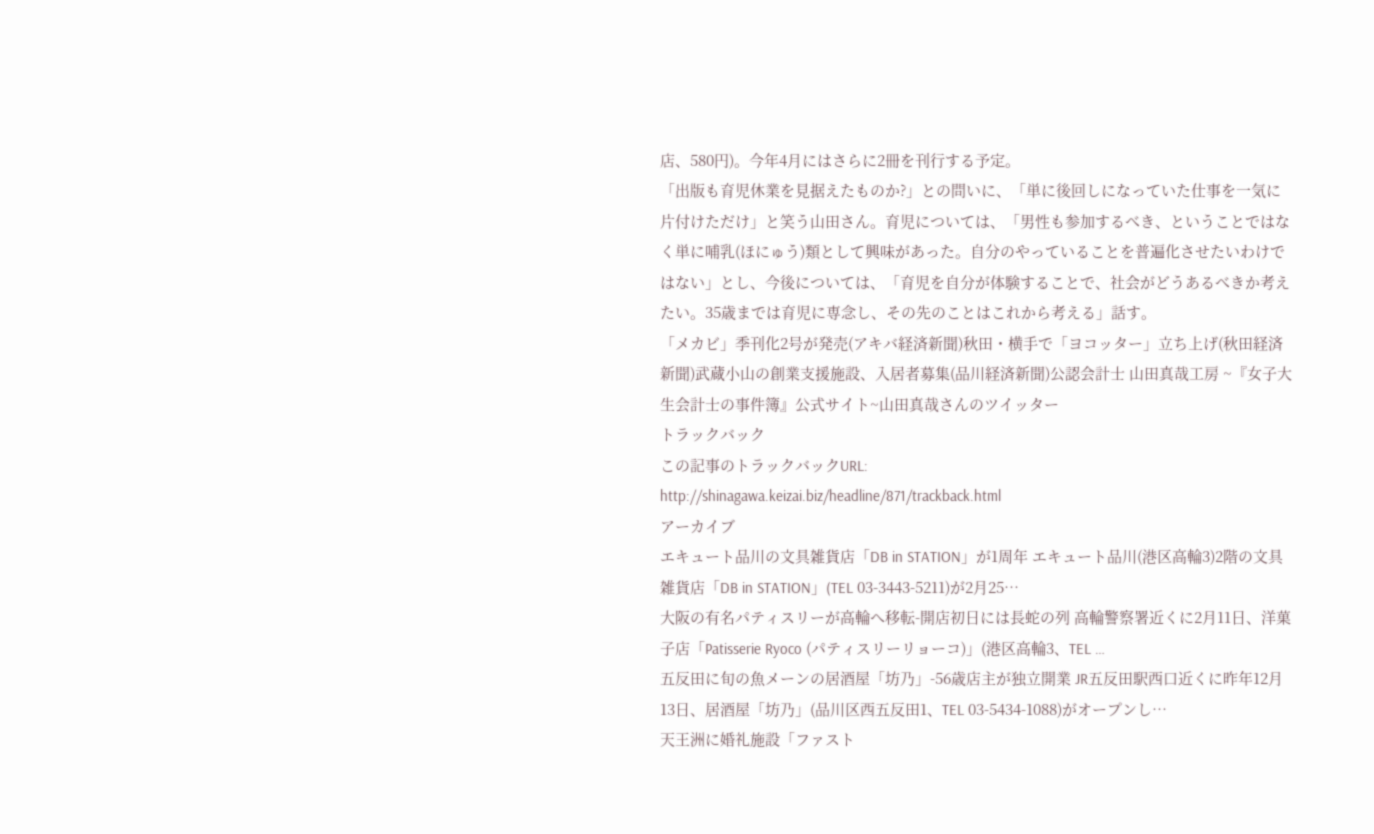店、580円)。今年4月にはさらに2冊を刊行する予定。
「出版も育児休業を見据えたものか?」との問いに、「単に後回しになっていた仕事を一気に片付けただけ」と笑う山田さん。育児については、「男性も参加するべき、ということではなく単に哺乳(ほにゅう)類として興味があった。自分のやっていることを普遍化させたいわけではない」とし、今後については、「育児を自分が体験することで、社会がどうあるべきか考えたい。35歳までは育児に専念し、その先のことはこれから考える」話す。
「メカビ」季刊化2号が発売(アキバ経済新聞)秋田・横手で「ヨコッター」立ち上げ(秋田経済新聞)武蔵小山の創業支援施設、入居者募集(品川経済新聞)公認会計士 山田真哉工房 ~『女子大生会計士の事件簿』公式サイト~山田真哉さんのツイッター
トラックバック
この記事のトラックバックURL:
http://shinagawa.keizai.biz/headline/871/trackback.html
アーカイブ
エキュート品川の文具雑貨店「DB in STATION」が1周年 エキュート品川(港区高輪3)2階の文具雑貨店「DB in STATION」(TEL 03-3443-5211)が2月25…
大阪の有名パティスリーが高輪へ移転-開店初日には長蛇の列 高輪警察署近くに2月11日、洋菓子店「Patisserie Ryoco (パティスリーリョーコ)」(港区高輪3、TEL …
五反田に旬の魚メーンの居酒屋「坊乃」-56歳店主が独立開業 JR五反田駅西口近くに昨年12月13日、居酒屋「坊乃」(品川区西五反田1、TEL 03-5434-1088)がオープンし…
天王洲に婚礼施設「ファスト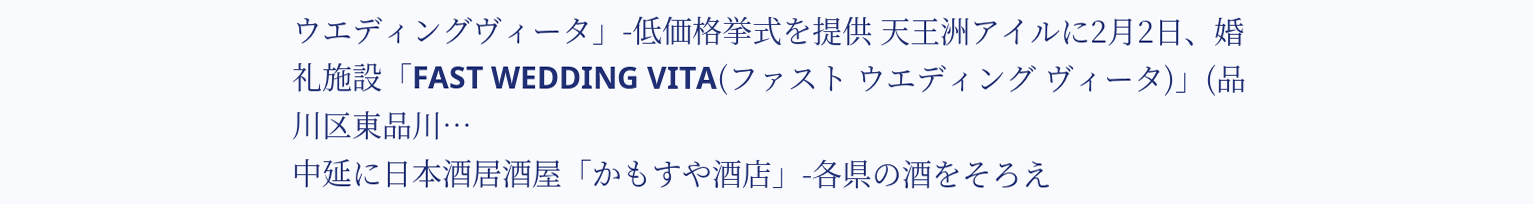ウエディングヴィータ」-低価格挙式を提供 天王洲アイルに2月2日、婚礼施設「FAST WEDDING VITA(ファスト ウエディング ヴィータ)」(品川区東品川…
中延に日本酒居酒屋「かもすや酒店」-各県の酒をそろえ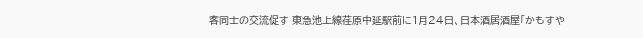客同士の交流促す 東急池上線荏原中延駅前に1月24日、日本酒居酒屋「かもすや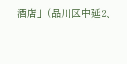酒店」(品川区中延2、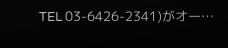TEL 03-6426-2341)がオー…